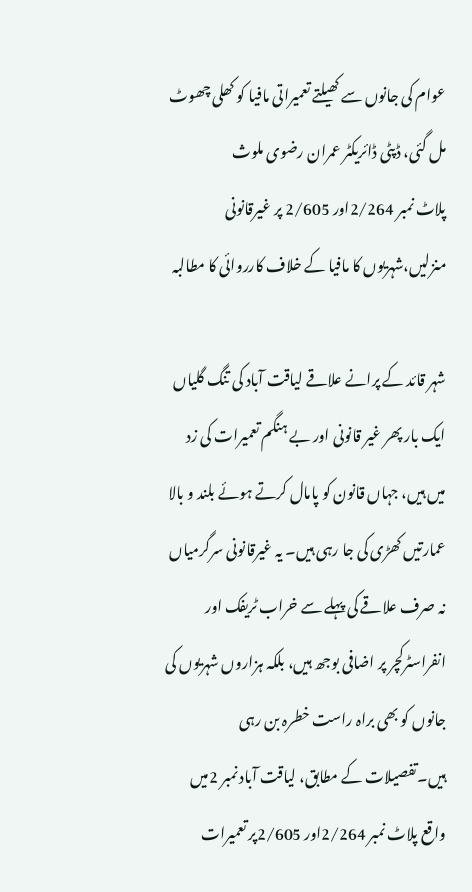عوام کی جانوں سے کھیلتے تعمیراتی مافیا کو کھلی چھوٹ مل گئی، ڈپٹی ڈائریکٹر عمران رضوی ملوث
پلاٹ نمبر 2/264اور 2/605 پر غیرقانونی منزلیں،شہریوں کا مافیا کے خلاف کارروائی کا مطالبہ

شہر قائد کے پرانے علاقے لیاقت آباد کی تنگ گلیاں ایک بار پھر غیر قانونی اور بے ہنگم تعمیرات کی زد میں ہیں، جہاں قانون کو پامال کرتے ہوئے بلند و بالا عمارتیں کھڑی کی جا رہی ہیں۔ یہ غیرقانونی سرگرمیاں نہ صرف علاقے کی پہلے سے خراب ٹریفک اور انفراسٹرکچر پر اضافی بوجھ ہیں، بلکہ ہزاروں شہریوں کی جانوں کو بھی براہ راست خطرہ بن رہی ہیں۔تفصیلات کے مطابق، لیاقت آباد نمبر 2میں واقع پلاٹ نمبر 2/264اور 2/605پر تعمیرات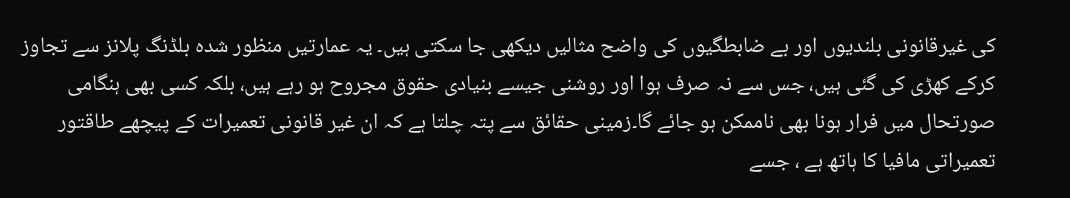کی غیرقانونی بلندیوں اور بے ضابطگیوں کی واضح مثالیں دیکھی جا سکتی ہیں۔ یہ عمارتیں منظور شدہ بلڈنگ پلانز سے تجاوز کرکے کھڑی کی گئی ہیں، جس سے نہ صرف ہوا اور روشنی جیسے بنیادی حقوق مجروح ہو رہے ہیں، بلکہ کسی بھی ہنگامی صورتحال میں فرار ہونا بھی ناممکن ہو جائے گا۔زمینی حقائق سے پتہ چلتا ہے کہ ان غیر قانونی تعمیرات کے پیچھے طاقتور تعمیراتی مافیا کا ہاتھ ہے ، جسے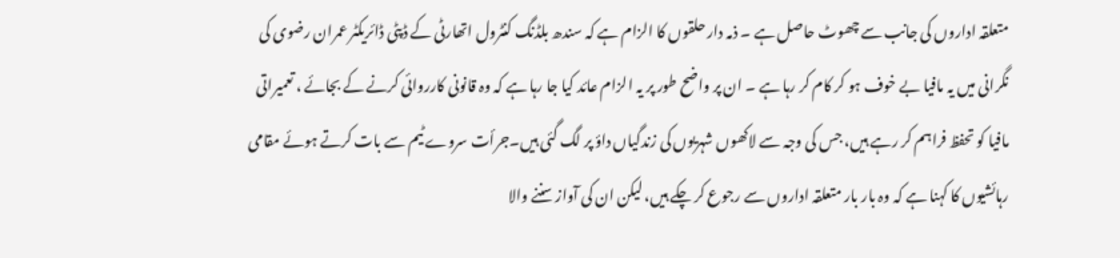متعلقہ اداروں کی جانب سے چھوٹ حاصل ہے ۔ ذمہ دار حلقوں کا الزام ہے کہ سندھ بلڈنگ کنٹرول اتھارٹی کے ڈپٹی ڈائریکٹر عمران رضوی کی نگرانی میں یہ مافیا بے خوف ہو کر کام کر رہا ہے ۔ ان پر واضح طور پر یہ الزام عائد کیا جا رہا ہے کہ وہ قانونی کارروائی کرنے کے بجائے ، تعمیراتی مافیا کو تحفظ فراہم کر رہے ہیں، جس کی وجہ سے لاکھوں شہریوں کی زندگیاں داؤ پر لگ گئی ہیں۔جرأت سروے ٹیم سے بات کرتے ہوئے مقامی رہائشیوں کا کہنا ہے کہ وہ بار بار متعلقہ اداروں سے رجوع کر چکے ہیں، لیکن ان کی آواز سننے والا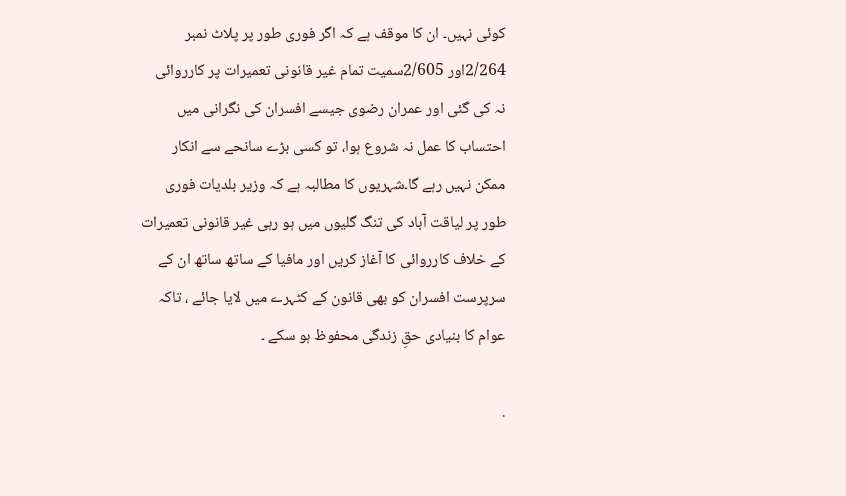کوئی نہیں۔ ان کا موقف ہے کہ اگر فوری طور پر پلاٹ نمبر 2/264اور 2/605سمیت تمام غیر قانونی تعمیرات پر کارروائی نہ کی گئی اور عمران رضوی جیسے افسران کی نگرانی میں احتساب کا عمل نہ شروع ہوا، تو کسی بڑے سانحے سے انکار ممکن نہیں رہے گا۔شہریوں کا مطالبہ ہے کہ وزیر بلدیات فوری طور پر لیاقت آباد کی تنگ گلیوں میں ہو رہی غیر قانونی تعمیرات کے خلاف کارروائی کا آغاز کریں اور مافیا کے ساتھ ساتھ ان کے سرپرست افسران کو بھی قانون کے کٹہرے میں لایا جائے ، تاکہ عوام کا بنیادی حقِ زندگی محفوظ ہو سکے ۔

.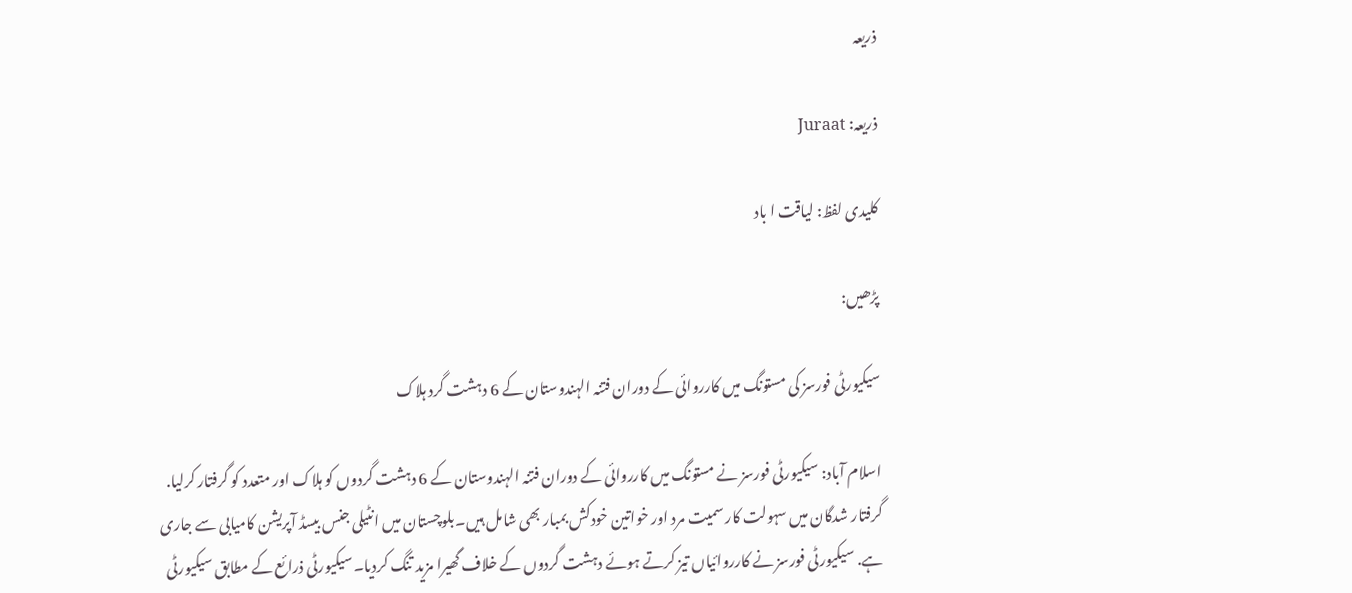ذریعہ

ذریعہ: Juraat

کلیدی لفظ: لیاقت ا باد

پڑھیں:

سیکیورٹی فورسز کی مستونگ میں کارروائی کے دوران فتنہ الہندوستان کے 6 دہشت گرد ہلاک

اسلام آباد: سیکیورٹی فورسز نے مستونگ میں کارروائی کے دوران فتنہ الہندوستان کے 6 دہشت گردوں کو ہلاک اور متعدد کو گرفتار کرلیا. گرفتار شدگان میں سہولت کار سمیت مرد اور خواتین خودکش بمبار بھی شامل ہیں۔بلوچستان میں انٹیلی جنس بیسڈ آپریشن کامیابی سے جاری ہے. سیکیورٹی فورسز نے کارروائیاں تیز کرتے ہوئے دہشت گردوں کے خلاف گھیرا مزید تنگ کردیا۔سیکیورٹی ذرائع کے مطابق سیکیورٹی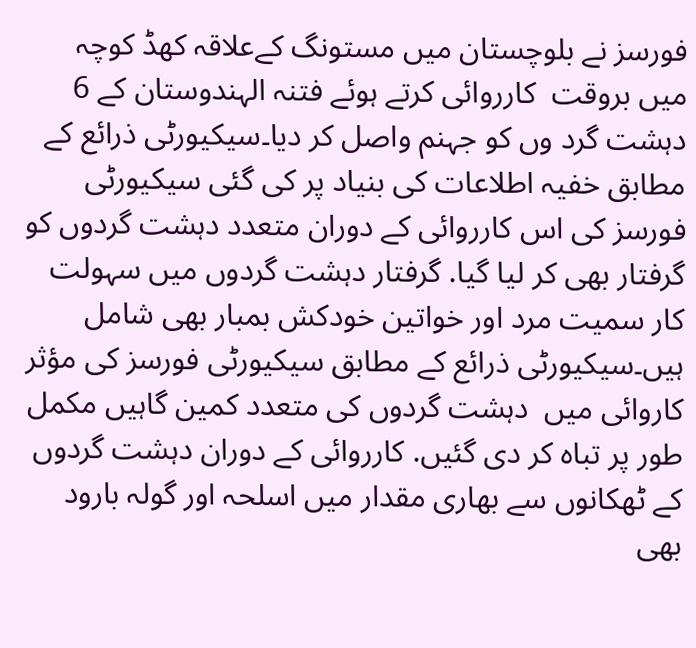فورسز نے بلوچستان میں مستونگ کےعلاقہ کھڈ کوچہ میں بروقت  کارروائی کرتے ہوئے فتنہ الہندوستان کے 6 دہشت گرد وں کو جہنم واصل کر دیا۔سیکیورٹی ذرائع کے مطابق خفیہ اطلاعات کی بنیاد پر کی گئی سیکیورٹی فورسز کی اس کارروائی کے دوران متعدد دہشت گردوں کو گرفتار بھی کر لیا گیا. گرفتار دہشت گردوں میں سہولت کار سمیت مرد اور خواتین خودکش بمبار بھی شامل ہیں۔سیکیورٹی ذرائع کے مطابق سیکیورٹی فورسز کی مؤثر کاروائی میں  دہشت گردوں کی متعدد کمین گاہیں مکمل طور پر تباہ کر دی گئیں. کارروائی کے دوران دہشت گردوں کے ٹھکانوں سے بھاری مقدار میں اسلحہ اور گولہ بارود بھی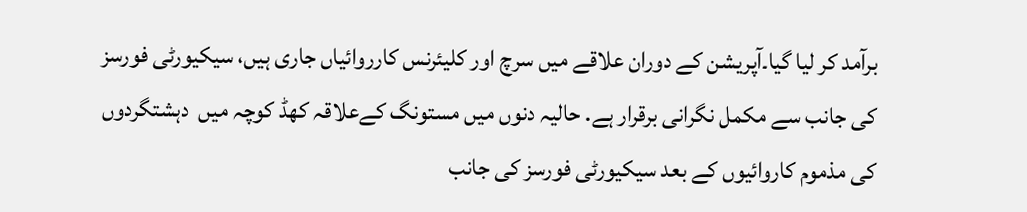برآمد کر لیا گیا۔آپریشن کے دوران علاقے میں سرچ اور کلیئرنس کارروائیاں جاری ہیں، سیکیورٹی فورسز کی جانب سے مکمل نگرانی برقرار ہے. حالیہ دنوں میں مستونگ کےعلاقہ کھڈ کوچہ میں  دہشتگردوں کی مذموم کاروائیوں کے بعد سیکیورٹی فورسز کی جانب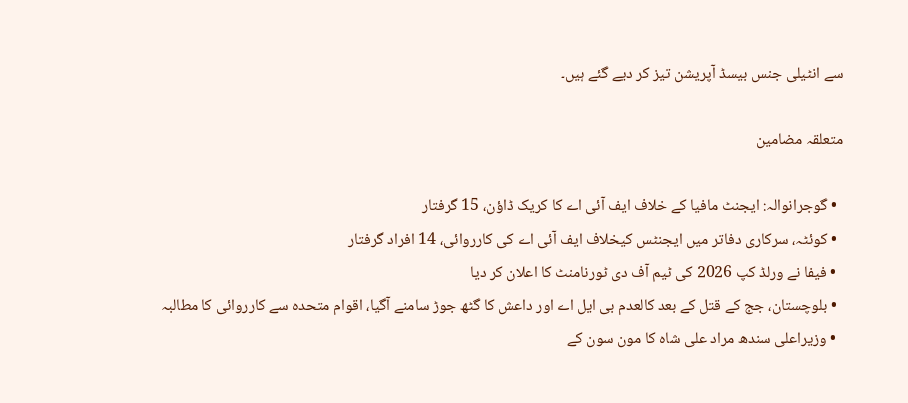سے انٹیلی جنس بیسڈ آپریشن تیز کر دیے گئے ہیں۔

متعلقہ مضامین

  • گوجرانوالہ: ایجنٹ مافیا کے خلاف ایف آئی اے کا کریک ڈاؤن، 15 گرفتار
  • کوئٹہ، سرکاری دفاتر میں ایجنٹس کیخلاف ایف آئی اے کی کارروائی، 14 افراد گرفتار
  • فیفا نے ورلڈ کپ 2026 کی ٹیم آف دی ٹورنامنٹ کا اعلان کر دیا
  • بلوچستان، جج کے قتل کے بعد کالعدم بی ایل اے اور داعش کا گٹھ جوڑ سامنے آگیا، اقوام متحدہ سے کارروائی کا مطالبہ
  • وزیراعلی سندھ مراد علی شاہ کا مون سون کے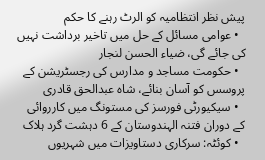پیش نظر انتظامیہ کو الرٹ رہنے کا حکم
  • عوامی مسائل کے حل میں تاخیر برداشت نہیں کی جائے گی، ضیاء الحسن لنجار
  • حکومت مساجد و مدارس کی رجسٹریشن کے پروسس کو آسان بنائے، شاہ عبدالحق قادری
  • سیکیورٹی فورسز کی مستونگ میں کارروائی کے دوران فتنہ الہندوستان کے 6 دہشت گرد ہلاک
  • کوئٹہ: سرکاری دستاویزات میں شہریوں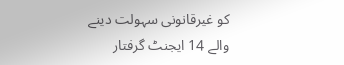کو غیرقانونی سہولت دینے والے 14 ایجنٹ گرفتار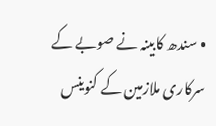• سندھ کابینہ نے صوبے کے سرکاری ملازمین کے کنوینس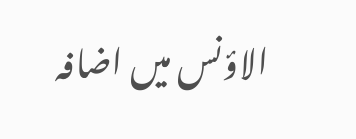الاؤنس میں اضافہ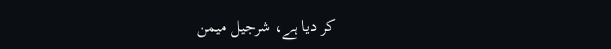کر دیا ہے، شرجیل میمن